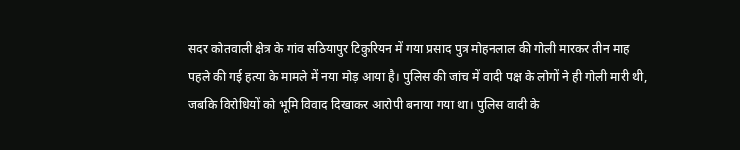सदर कोतवाली क्षेत्र के गांव सठियापुर टिकुरियन में गया प्रसाद पुत्र मोहनलाल की गोली मारकर तीन माह पहले की गई हत्या के मामले में नया मोड़ आया है। पुलिस की जांच में वादी पक्ष के लोगों ने ही गोली मारी थी, जबकि विरोधियों को भूमि विवाद दिखाकर आरोपी बनाया गया था। पुलिस वादी के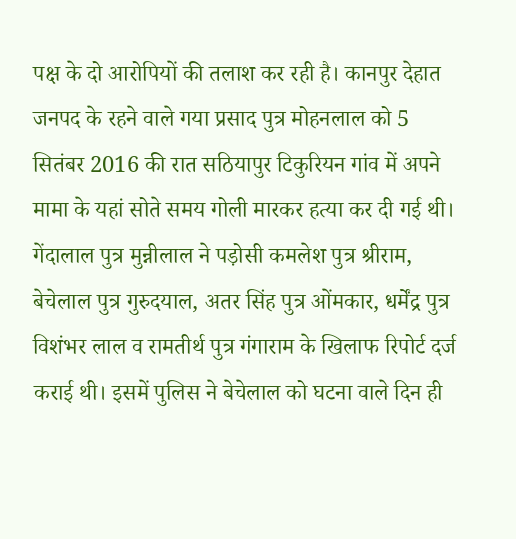पक्ष के दो आरोपियों की तलाश कर रही है। कानपुर देहात जनपद के रहने वाले गया प्रसाद पुत्र मोहनलाल को 5 सितंबर 2016 की रात सठियापुर टिकुरियन गांव में अपने मामा के यहां सोते समय गोली मारकर हत्या कर दी गई थी।
गेंदालाल पुत्र मुन्नीलाल ने पड़ोसी कमलेश पुत्र श्रीराम, बेचेलाल पुत्र गुरुदयाल, अतर सिंह पुत्र ओंमकार, धर्मेंद्र पुत्र विशंभर लाल व रामतीर्थ पुत्र गंगाराम के खिलाफ रिपोर्ट दर्ज कराई थी। इसमें पुलिस ने बेचेलाल को घटना वाले दिन ही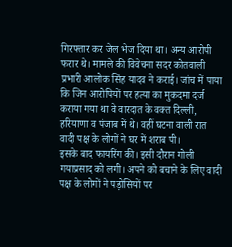गिरफ्तार कर जेल भेज दिया था। अन्य आरोपी फरार थे। मामले की विवेचना सदर कोतवाली प्रभारी आलोक सिंह यादव ने कराई। जांच में पाया कि जिन आरोपियों पर हत्या का मुकदमा दर्ज कराया गया था वे वारदात के वक्त दिल्ली, हरियाणा व पंजाब में थे। वहीं घटना वाली रात वादी पक्ष के लोगों ने घर में शराब पी।
इसके बाद फायरिंग की। इसी दौरान गोली गयाप्रसाद को लगी। अपने को बचाने के लिए वादी पक्ष के लोगों ने पड़ोसियों पर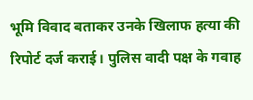भूमि विवाद बताकर उनके खिलाफ हत्या की रिपोर्ट दर्ज कराई। पुलिस वादी पक्ष के गवाह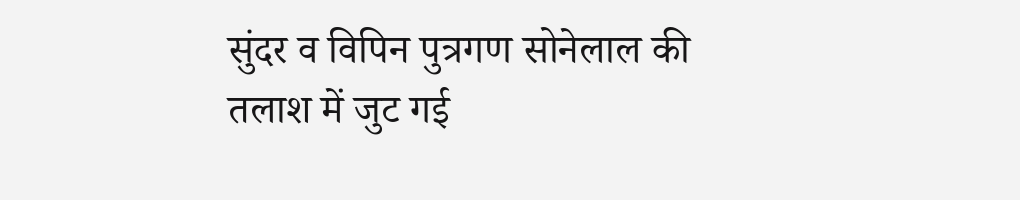सुंदर व विपिन पुत्रगण सोनेलाल की तलाश में जुट गई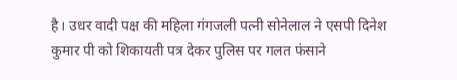है। उधर वादी पक्ष की महिला गंगजली पत्नी सोनेलाल ने एसपी दिनेश कुमार पी को शिकायती पत्र देकर पुलिस पर गलत फंसाने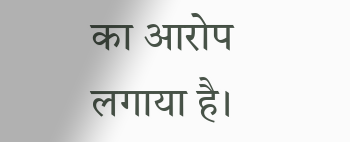का आरोप लगाया है।